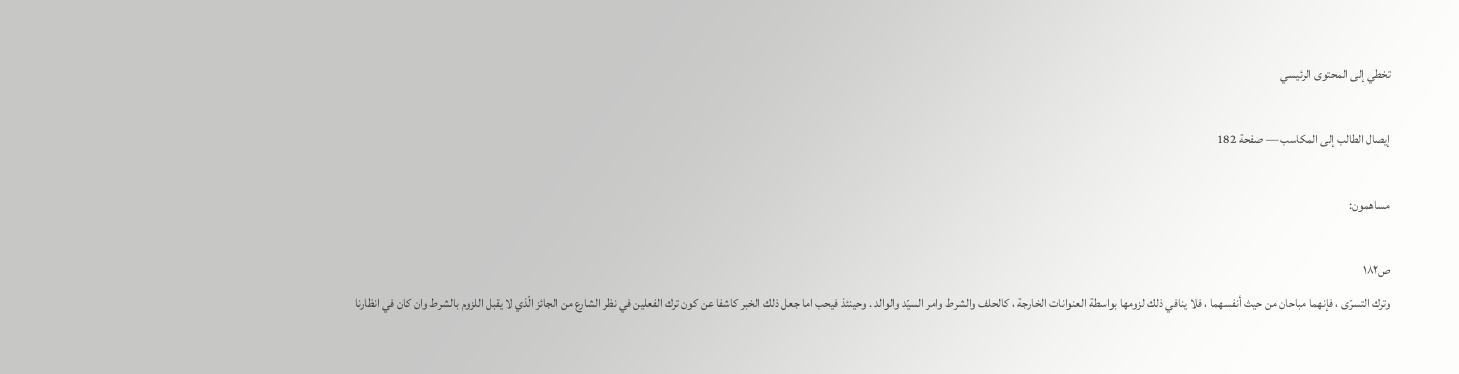تخطي إلى المحتوى الرئيسي

إيصال الطالب إلى المكاسب — صفحة 182

مساهمون:

ص١٨٢
وترك التسرّى ، فإنهما مباحان من حيث أنفسهما ، فلا ينافي ذلك لزومها بواسطة العنوانات الخارجة ، كالحلف والشرط وامر السيّد والوالد . وحينئذ فيحب اما جعل ذلك الخبر كاشفا عن كون ترك الفعلين في نظر الشارع من الجائز الّذي لا يقبل اللزوم بالشرط وان كان في انظارنا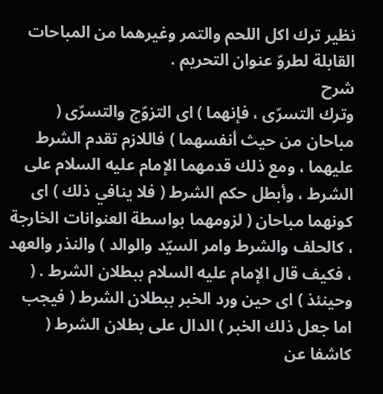نظير ترك اكل اللحم والتمر وغيرهما من المباحات القابلة لطروّ عنوان التحريم .
شرح
وترك التسرّى ، فإنهما ) اى التزوّج والتسرّى ( مباحان من حيث أنفسهما ) فاللازم تقدم الشرط عليهما ، ومع ذلك قدمهما الإمام عليه السلام على الشرط ، وأبطل حكم الشرط ( فلا ينافي ذلك ) اى كونهما مباحان ( لزومهما بواسطة العنوانات الخارجة ، كالحلف والشرط وامر السيّد والوالد ) والنذر والعهد ، فكيف قال الإمام عليه السلام ببطلان الشرط . ( وحينئذ ) اى حين ورد الخبر ببطلان الشرط ( فيجب اما جعل ذلك الخبر ) الدال على بطلان الشرط ( كاشفا عن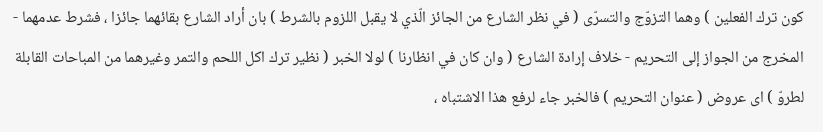كون ترك الفعلين ) وهما التزوّج والتسرّى ( في نظر الشارع من الجائز الّذي لا يقبل اللزوم بالشرط ) بان أراد الشارع بقائهما جائزا ، فشرط عدمهما - المخرج من الجواز إلى التحريم - خلاف إرادة الشارع ( وان كان في انظارنا ) لولا الخبر ( نظير ترك اكل اللحم والتمر وغيرهما من المباحات القابلة لطروّ ) اى عروض ( عنوان التحريم ) فالخبر جاء لرفع هذا الاشتباه ،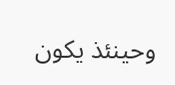وحينئذ يكون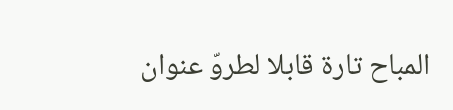المباح تارة قابلا لطروّ عنوان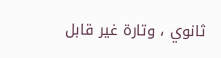ثانوي ، وتارة غير قابل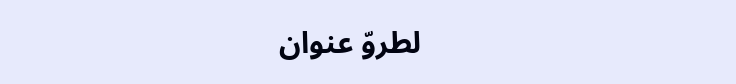لطروّ عنوان